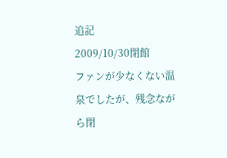追記
2009/10/30閉館
ファンが少なくない温泉でしたが、残念ながら閉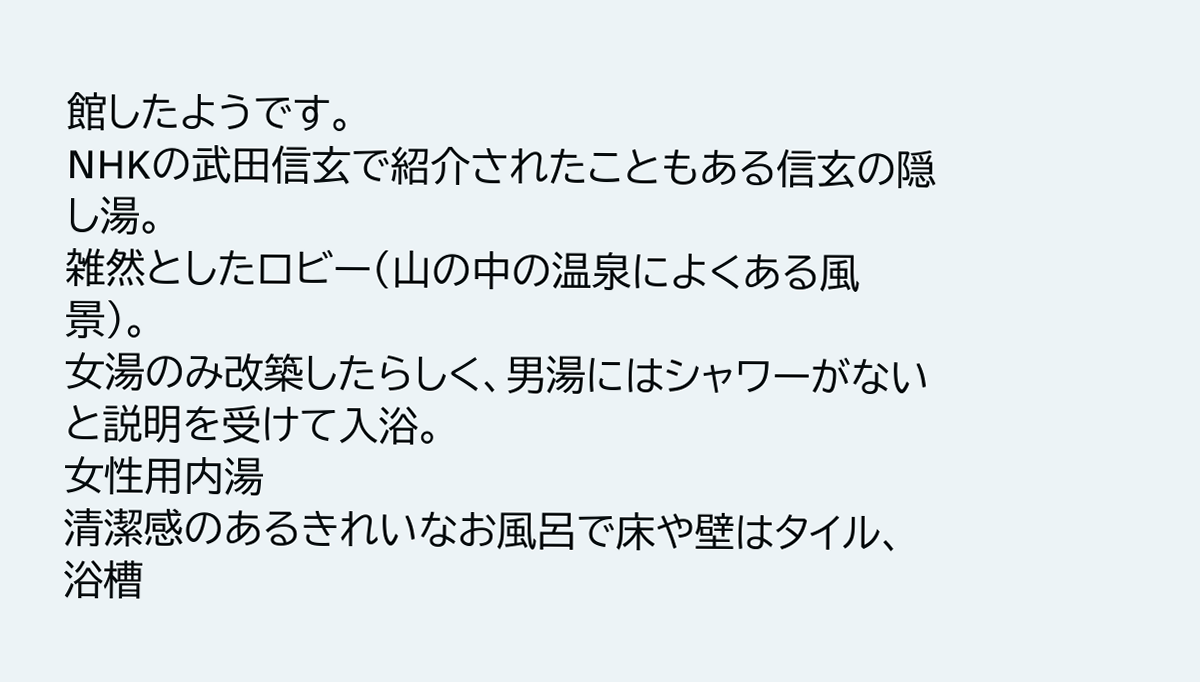館したようです。
NHKの武田信玄で紹介されたこともある信玄の隠し湯。
雑然としたロビー(山の中の温泉によくある風景)。
女湯のみ改築したらしく、男湯にはシャワーがないと説明を受けて入浴。
女性用内湯
清潔感のあるきれいなお風呂で床や壁はタイル、浴槽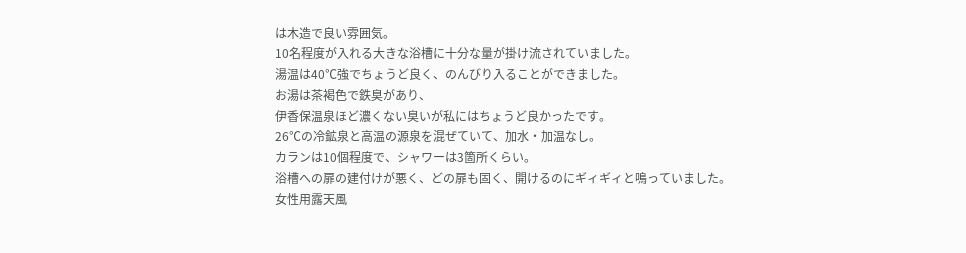は木造で良い雰囲気。
10名程度が入れる大きな浴槽に十分な量が掛け流されていました。
湯温は40℃強でちょうど良く、のんびり入ることができました。
お湯は茶褐色で鉄臭があり、
伊香保温泉ほど濃くない臭いが私にはちょうど良かったです。
26℃の冷鉱泉と高温の源泉を混ぜていて、加水・加温なし。
カランは10個程度で、シャワーは3箇所くらい。
浴槽への扉の建付けが悪く、どの扉も固く、開けるのにギィギィと鳴っていました。
女性用露天風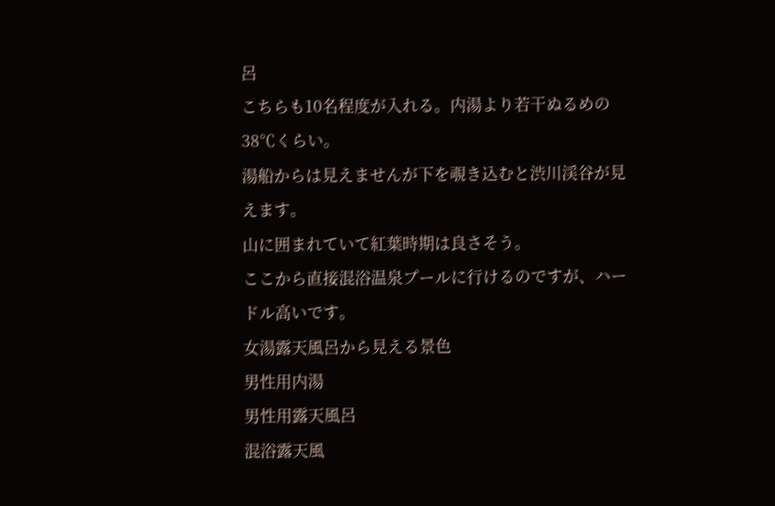呂
こちらも10名程度が入れる。内湯より若干ぬるめの38℃くらい。
湯船からは見えませんが下を覗き込むと渋川渓谷が見えます。
山に囲まれていて紅葉時期は良さそう。
ここから直接混浴温泉プールに行けるのですが、ハードル高いです。
女湯露天風呂から見える景色
男性用内湯
男性用露天風呂
混浴露天風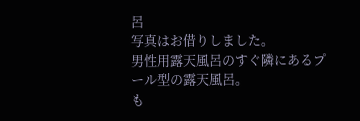呂
写真はお借りしました。
男性用露天風呂のすぐ隣にあるプール型の露天風呂。
も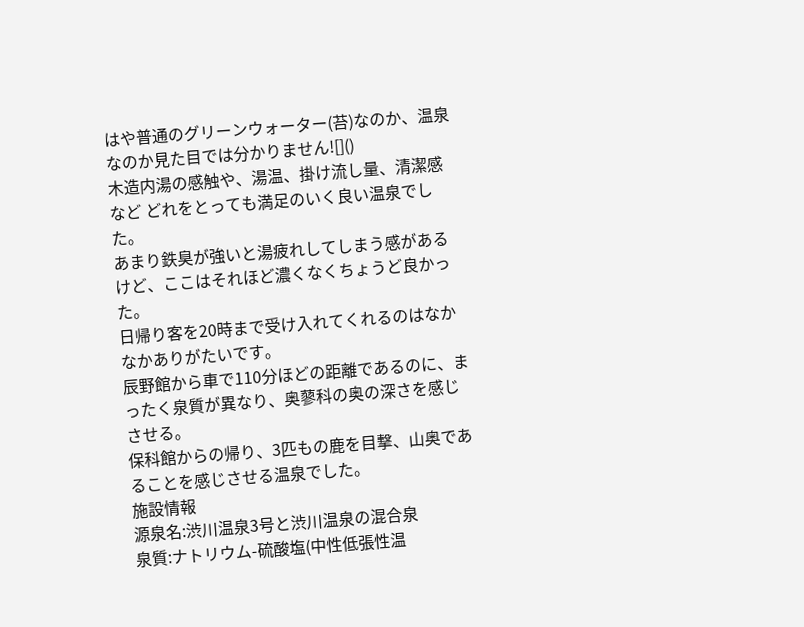はや普通のグリーンウォーター(苔)なのか、温泉なのか見た目では分かりません![]()
木造内湯の感触や、湯温、掛け流し量、清潔感など どれをとっても満足のいく良い温泉でした。
あまり鉄臭が強いと湯疲れしてしまう感があるけど、ここはそれほど濃くなくちょうど良かった。
日帰り客を20時まで受け入れてくれるのはなかなかありがたいです。
辰野館から車で110分ほどの距離であるのに、まったく泉質が異なり、奥蓼科の奥の深さを感じさせる。
保科館からの帰り、3匹もの鹿を目撃、山奥であることを感じさせる温泉でした。
施設情報
源泉名:渋川温泉3号と渋川温泉の混合泉
泉質:ナトリウム-硫酸塩(中性低張性温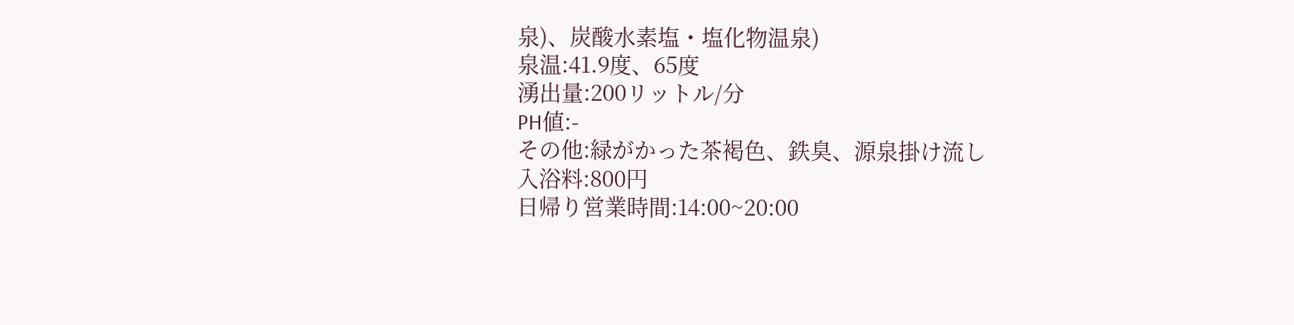泉)、炭酸水素塩・塩化物温泉)
泉温:41.9度、65度
湧出量:200リットル/分
PH値:-
その他:緑がかった茶褐色、鉄臭、源泉掛け流し
入浴料:800円
日帰り営業時間:14:00~20:00